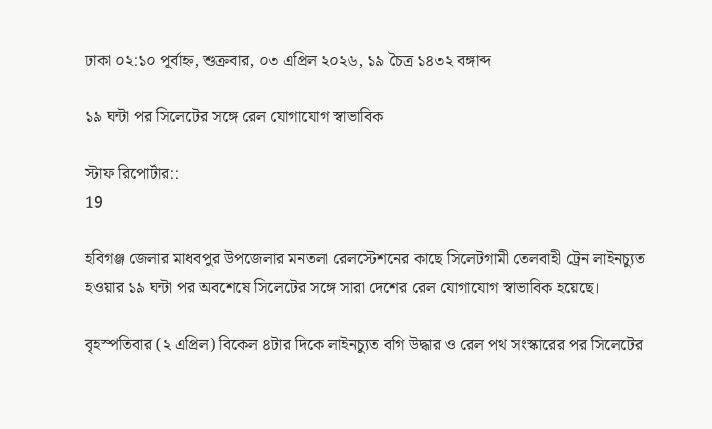ঢাকা ০২:১০ পূর্বাহ্ন, শুক্রবার, ০৩ এপ্রিল ২০২৬, ১৯ চৈত্র ১৪৩২ বঙ্গাব্দ

১৯ ঘন্টা পর সিলেটের সঙ্গে রেল যোগাযোগ স্বাভাবিক

স্টাফ রিপোর্টার::
19

হবিগঞ্জ জেলার মাধবপুর উপজেলার মনতলা রেলস্টেশনের কাছে সিলেটগামী তেলবাহী ট্রেন লাইনচ্যুত হওয়ার ১৯ ঘন্টা পর অবশেষে সিলেটের সঙ্গে সারা দেশের রেল যোগাযোগ স্বাভাবিক হয়েছে।

বৃহস্পতিবার (২ এপ্রিল) বিকেল ৪টার দিকে লাইনচ্যুত বগি উদ্ধার ও রেল পথ সংস্কারের পর সিলেটের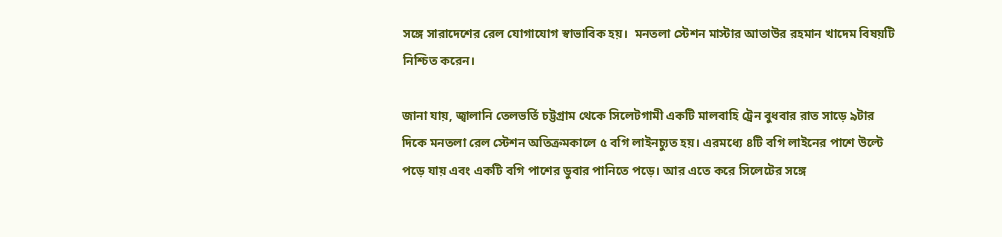সঙ্গে সারাদেশের রেল যোগাযোগ স্বাভাবিক হয়।  মনতলা স্টেশন মাস্টার আতাউর রহমান খাদেম বিষয়টি নিশ্চিত করেন।

জানা যায়, জ্বালানি তেলভর্তি চট্টগ্রাম থেকে সিলেটগামী একটি মালবাহি ট্রেন বুধবার রাত সাড়ে ৯টার দিকে মনতলা রেল স্টেশন অতিক্রমকালে ৫ বগি লাইনচ্যুত হয়। এরমধ্যে ৪টি বগি লাইনের পাশে উল্টে পড়ে যায় এবং একটি বগি পাশের ডুবার পানিতে পড়ে। আর এতে করে সিলেটের সঙ্গে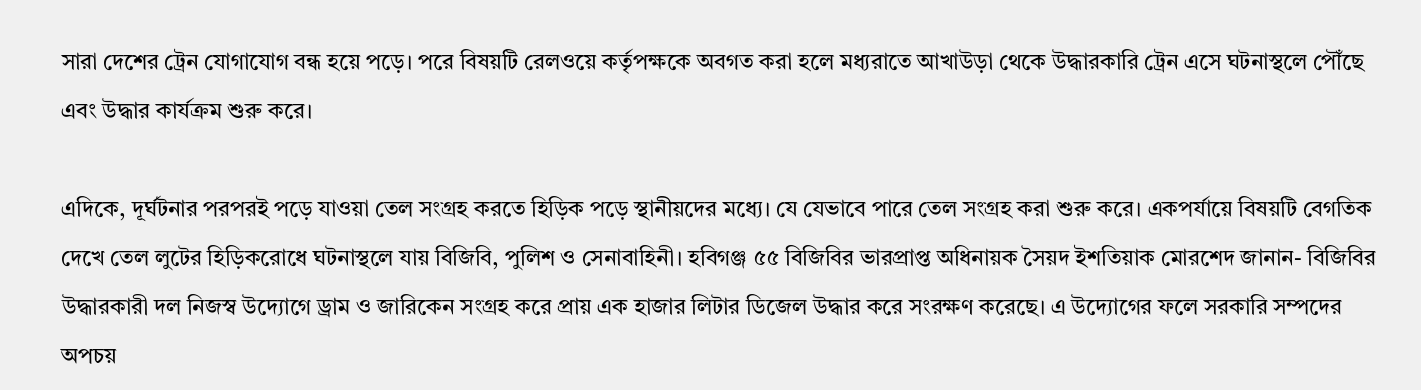সারা দেশের ট্রেন যোগাযোগ বন্ধ হয়ে পড়ে। পরে বিষয়টি রেলওয়ে কর্তৃপক্ষকে অবগত করা হলে মধ্যরাতে আখাউড়া থেকে উদ্ধারকারি ট্রেন এসে ঘটনাস্থলে পৌঁছে এবং উদ্ধার কার্যক্রম শুরু করে।

এদিকে, দূর্ঘটনার পরপরই পড়ে যাওয়া তেল সংগ্রহ করতে হিড়িক পড়ে স্থানীয়দের মধ্যে। যে যেভাবে পারে তেল সংগ্রহ করা শুরু করে। একপর্যায়ে বিষয়টি বেগতিক দেখে তেল লুটের হিড়িকরোধে ঘটনাস্থলে যায় বিজিবি, পুলিশ ও সেনাবাহিনী। হবিগঞ্জ ৫৫ বিজিবির ভারপ্রাপ্ত অধিনায়ক সৈয়দ ইশতিয়াক মোরশেদ জানান- বিজিবির উদ্ধারকারী দল নিজস্ব উদ্যোগে ড্রাম ও জারিকেন সংগ্রহ করে প্রায় এক হাজার লিটার ডিজেল উদ্ধার করে সংরক্ষণ করেছে। এ উদ্যোগের ফলে সরকারি সম্পদের অপচয়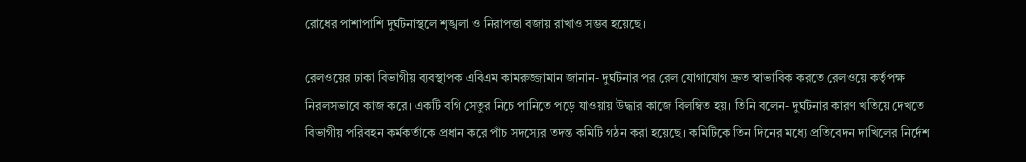রোধের পাশাপাশি দুর্ঘটনাস্থলে শৃঙ্খলা ও নিরাপত্তা বজায় রাখাও সম্ভব হয়েছে।

রেলওয়ের ঢাকা বিভাগীয় ব্যবস্থাপক এবিএম কামরুজ্জামান জানান- দুর্ঘটনার পর রেল যোগাযোগ দ্রুত স্বাভাবিক করতে রেলওয়ে কর্তৃপক্ষ নিরলসভাবে কাজ করে। একটি বগি সেতুর নিচে পানিতে পড়ে যাওয়ায় উদ্ধার কাজে বিলম্বিত হয়। তিনি বলেন- দুর্ঘটনার কারণ খতিয়ে দেখতে বিভাগীয় পরিবহন কর্মকর্তাকে প্রধান করে পাঁচ সদস্যের তদন্ত কমিটি গঠন করা হয়েছে। কমিটিকে তিন দিনের মধ্যে প্রতিবেদন দাখিলের নির্দেশ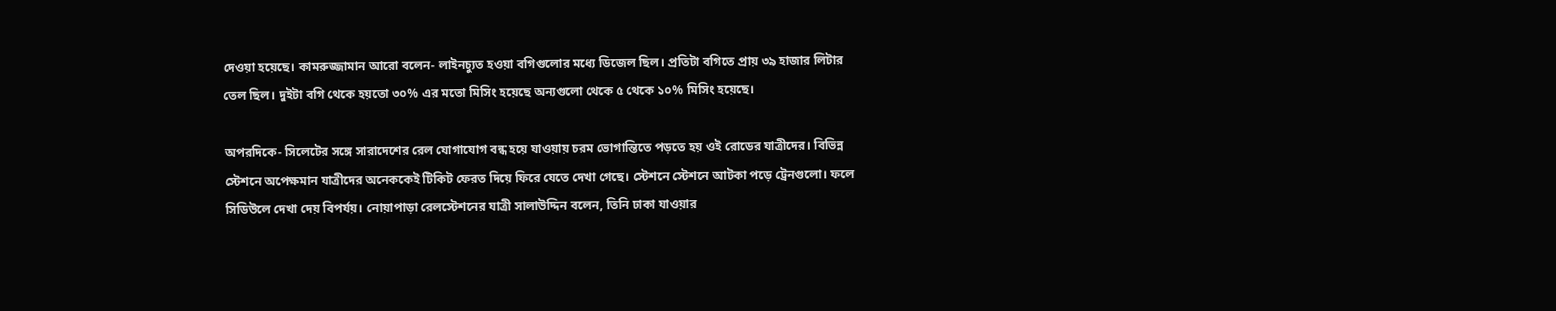দেওয়া হয়েছে। কামরুজ্জামান আরো বলেন- লাইনচ্যুত হওয়া বগিগুলোর মধ্যে ডিজেল ছিল। প্রতিটা বগিতে প্রায় ৩৯ হাজার লিটার তেল ছিল। দুইটা বগি থেকে হয়তো ৩০% এর মতো মিসিং হয়েছে অন্যগুলো থেকে ৫ থেকে ১০% মিসিং হয়েছে।

অপরদিকে- সিলেটের সঙ্গে সারাদেশের রেল যোগাযোগ বন্ধ হয়ে যাওয়ায় চরম ভোগান্তিতে পড়তে হয় ওই রোডের যাত্রীদের। বিভিন্ন স্টেশনে অপেক্ষমান যাত্রীদের অনেককেই টিকিট ফেরত দিয়ে ফিরে যেতে দেখা গেছে। স্টেশনে স্টেশনে আটকা পড়ে ট্রেনগুলো। ফলে সিডিউলে দেখা দেয় বিপর্যয়। নোয়াপাড়া রেলস্টেশনের যাত্রী সালাউদ্দিন বলেন, তিনি ঢাকা যাওয়ার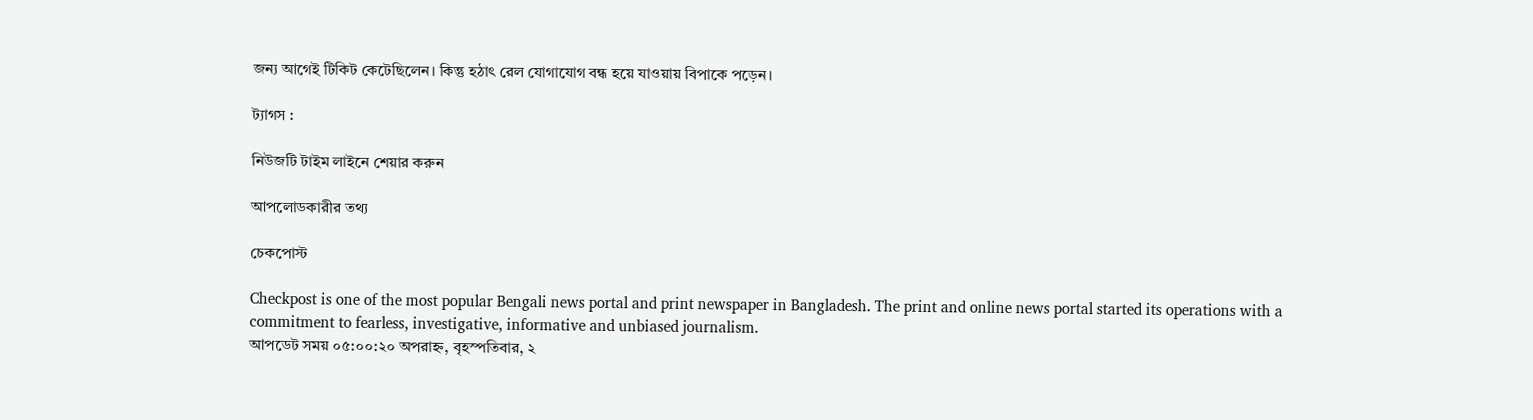জন্য আগেই টিকিট কেটেছিলেন। কিন্তু হঠাৎ রেল যোগাযোগ বন্ধ হয়ে যাওয়ায় বিপাকে পড়েন।

ট্যাগস :

নিউজটি টাইম লাইনে শেয়ার করুন

আপলোডকারীর তথ্য

চেকপোস্ট

Checkpost is one of the most popular Bengali news portal and print newspaper in Bangladesh. The print and online news portal started its operations with a commitment to fearless, investigative, informative and unbiased journalism.
আপডেট সময় ০৫:০০:২০ অপরাহ্ন, বৃহস্পতিবার, ২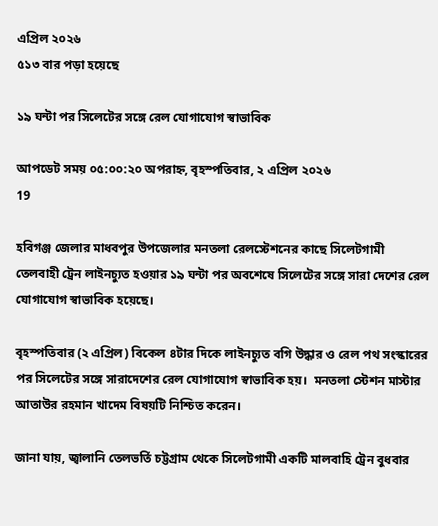এপ্রিল ২০২৬
৫১৩ বার পড়া হয়েছে

১৯ ঘন্টা পর সিলেটের সঙ্গে রেল যোগাযোগ স্বাভাবিক

আপডেট সময় ০৫:০০:২০ অপরাহ্ন, বৃহস্পতিবার, ২ এপ্রিল ২০২৬
19

হবিগঞ্জ জেলার মাধবপুর উপজেলার মনতলা রেলস্টেশনের কাছে সিলেটগামী তেলবাহী ট্রেন লাইনচ্যুত হওয়ার ১৯ ঘন্টা পর অবশেষে সিলেটের সঙ্গে সারা দেশের রেল যোগাযোগ স্বাভাবিক হয়েছে।

বৃহস্পতিবার (২ এপ্রিল) বিকেল ৪টার দিকে লাইনচ্যুত বগি উদ্ধার ও রেল পথ সংস্কারের পর সিলেটের সঙ্গে সারাদেশের রেল যোগাযোগ স্বাভাবিক হয়।  মনতলা স্টেশন মাস্টার আতাউর রহমান খাদেম বিষয়টি নিশ্চিত করেন।

জানা যায়, জ্বালানি তেলভর্তি চট্টগ্রাম থেকে সিলেটগামী একটি মালবাহি ট্রেন বুধবার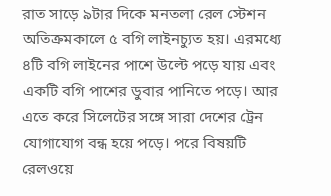রাত সাড়ে ৯টার দিকে মনতলা রেল স্টেশন অতিক্রমকালে ৫ বগি লাইনচ্যুত হয়। এরমধ্যে ৪টি বগি লাইনের পাশে উল্টে পড়ে যায় এবং একটি বগি পাশের ডুবার পানিতে পড়ে। আর এতে করে সিলেটের সঙ্গে সারা দেশের ট্রেন যোগাযোগ বন্ধ হয়ে পড়ে। পরে বিষয়টি রেলওয়ে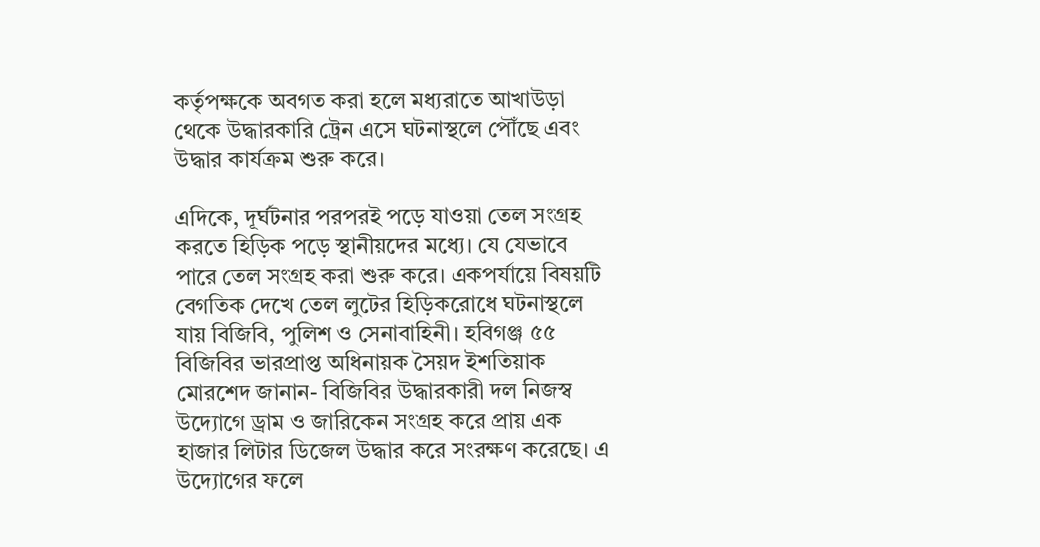কর্তৃপক্ষকে অবগত করা হলে মধ্যরাতে আখাউড়া থেকে উদ্ধারকারি ট্রেন এসে ঘটনাস্থলে পৌঁছে এবং উদ্ধার কার্যক্রম শুরু করে।

এদিকে, দূর্ঘটনার পরপরই পড়ে যাওয়া তেল সংগ্রহ করতে হিড়িক পড়ে স্থানীয়দের মধ্যে। যে যেভাবে পারে তেল সংগ্রহ করা শুরু করে। একপর্যায়ে বিষয়টি বেগতিক দেখে তেল লুটের হিড়িকরোধে ঘটনাস্থলে যায় বিজিবি, পুলিশ ও সেনাবাহিনী। হবিগঞ্জ ৫৫ বিজিবির ভারপ্রাপ্ত অধিনায়ক সৈয়দ ইশতিয়াক মোরশেদ জানান- বিজিবির উদ্ধারকারী দল নিজস্ব উদ্যোগে ড্রাম ও জারিকেন সংগ্রহ করে প্রায় এক হাজার লিটার ডিজেল উদ্ধার করে সংরক্ষণ করেছে। এ উদ্যোগের ফলে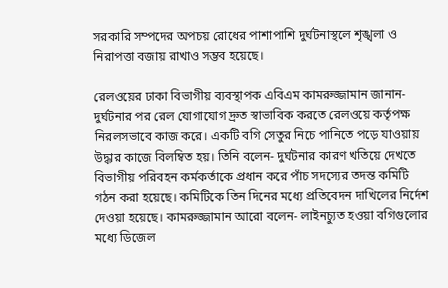সরকারি সম্পদের অপচয় রোধের পাশাপাশি দুর্ঘটনাস্থলে শৃঙ্খলা ও নিরাপত্তা বজায় রাখাও সম্ভব হয়েছে।

রেলওয়ের ঢাকা বিভাগীয় ব্যবস্থাপক এবিএম কামরুজ্জামান জানান- দুর্ঘটনার পর রেল যোগাযোগ দ্রুত স্বাভাবিক করতে রেলওয়ে কর্তৃপক্ষ নিরলসভাবে কাজ করে। একটি বগি সেতুর নিচে পানিতে পড়ে যাওয়ায় উদ্ধার কাজে বিলম্বিত হয়। তিনি বলেন- দুর্ঘটনার কারণ খতিয়ে দেখতে বিভাগীয় পরিবহন কর্মকর্তাকে প্রধান করে পাঁচ সদস্যের তদন্ত কমিটি গঠন করা হয়েছে। কমিটিকে তিন দিনের মধ্যে প্রতিবেদন দাখিলের নির্দেশ দেওয়া হয়েছে। কামরুজ্জামান আরো বলেন- লাইনচ্যুত হওয়া বগিগুলোর মধ্যে ডিজেল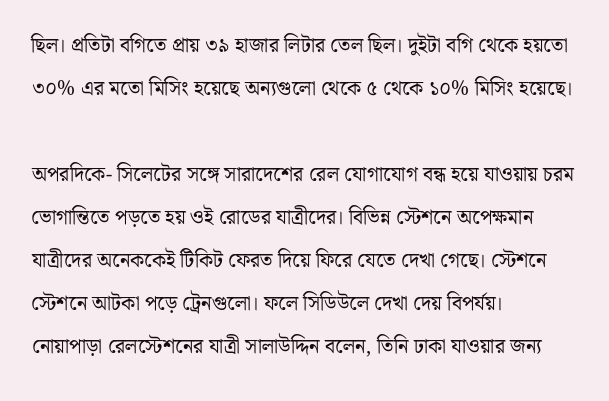ছিল। প্রতিটা বগিতে প্রায় ৩৯ হাজার লিটার তেল ছিল। দুইটা বগি থেকে হয়তো ৩০% এর মতো মিসিং হয়েছে অন্যগুলো থেকে ৫ থেকে ১০% মিসিং হয়েছে।

অপরদিকে- সিলেটের সঙ্গে সারাদেশের রেল যোগাযোগ বন্ধ হয়ে যাওয়ায় চরম ভোগান্তিতে পড়তে হয় ওই রোডের যাত্রীদের। বিভিন্ন স্টেশনে অপেক্ষমান যাত্রীদের অনেককেই টিকিট ফেরত দিয়ে ফিরে যেতে দেখা গেছে। স্টেশনে স্টেশনে আটকা পড়ে ট্রেনগুলো। ফলে সিডিউলে দেখা দেয় বিপর্যয়। নোয়াপাড়া রেলস্টেশনের যাত্রী সালাউদ্দিন বলেন, তিনি ঢাকা যাওয়ার জন্য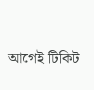আগেই টিকিট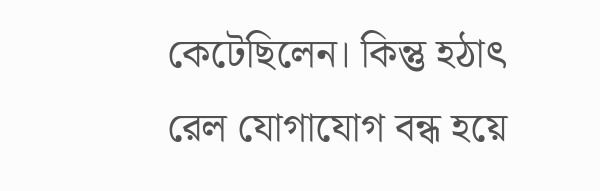কেটেছিলেন। কিন্তু হঠাৎ রেল যোগাযোগ বন্ধ হয়ে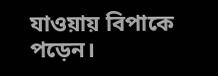যাওয়ায় বিপাকে পড়েন।